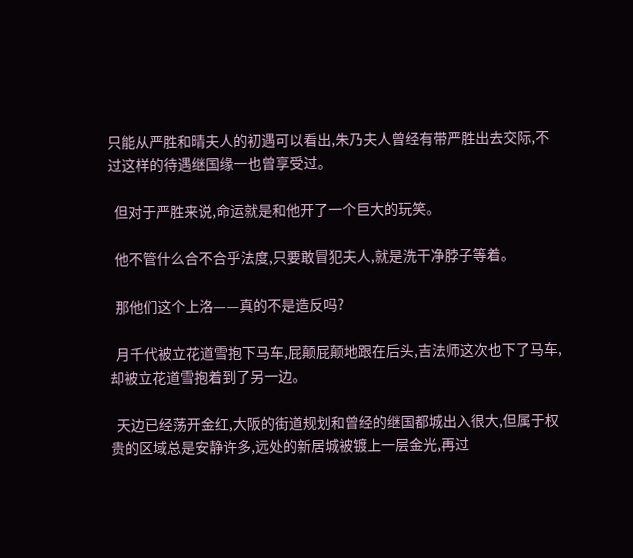只能从严胜和晴夫人的初遇可以看出,朱乃夫人曾经有带严胜出去交际,不过这样的待遇继国缘一也曾享受过。

  但对于严胜来说,命运就是和他开了一个巨大的玩笑。

  他不管什么合不合乎法度,只要敢冒犯夫人,就是洗干净脖子等着。

  那他们这个上洛——真的不是造反吗?

  月千代被立花道雪抱下马车,屁颠屁颠地跟在后头,吉法师这次也下了马车,却被立花道雪抱着到了另一边。

  天边已经荡开金红,大阪的街道规划和曾经的继国都城出入很大,但属于权贵的区域总是安静许多,远处的新居城被镀上一层金光,再过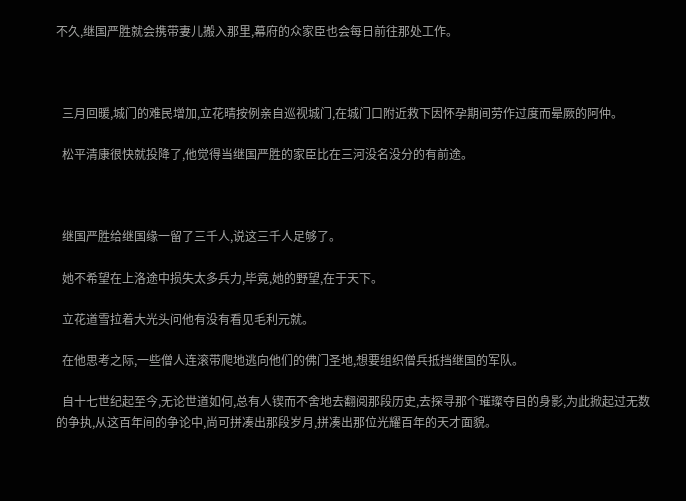不久,继国严胜就会携带妻儿搬入那里,幕府的众家臣也会每日前往那处工作。



  三月回暖,城门的难民增加,立花晴按例亲自巡视城门,在城门口附近救下因怀孕期间劳作过度而晕厥的阿仲。

  松平清康很快就投降了,他觉得当继国严胜的家臣比在三河没名没分的有前途。



  继国严胜给继国缘一留了三千人,说这三千人足够了。

  她不希望在上洛途中损失太多兵力,毕竟,她的野望,在于天下。

  立花道雪拉着大光头问他有没有看见毛利元就。

  在他思考之际,一些僧人连滚带爬地逃向他们的佛门圣地,想要组织僧兵抵挡继国的军队。

  自十七世纪起至今,无论世道如何,总有人锲而不舍地去翻阅那段历史,去探寻那个璀璨夺目的身影,为此掀起过无数的争执,从这百年间的争论中,尚可拼凑出那段岁月,拼凑出那位光耀百年的天才面貌。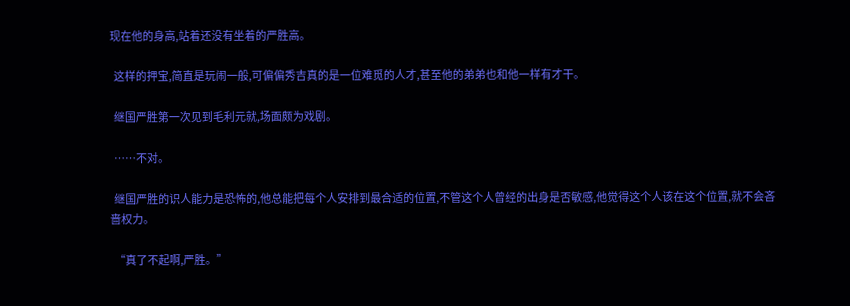现在他的身高,站着还没有坐着的严胜高。

  这样的押宝,简直是玩闹一般,可偏偏秀吉真的是一位难觅的人才,甚至他的弟弟也和他一样有才干。

  继国严胜第一次见到毛利元就,场面颇为戏剧。

  ……不对。

  继国严胜的识人能力是恐怖的,他总能把每个人安排到最合适的位置,不管这个人曾经的出身是否敏感,他觉得这个人该在这个位置,就不会吝啬权力。

  “真了不起啊,严胜。”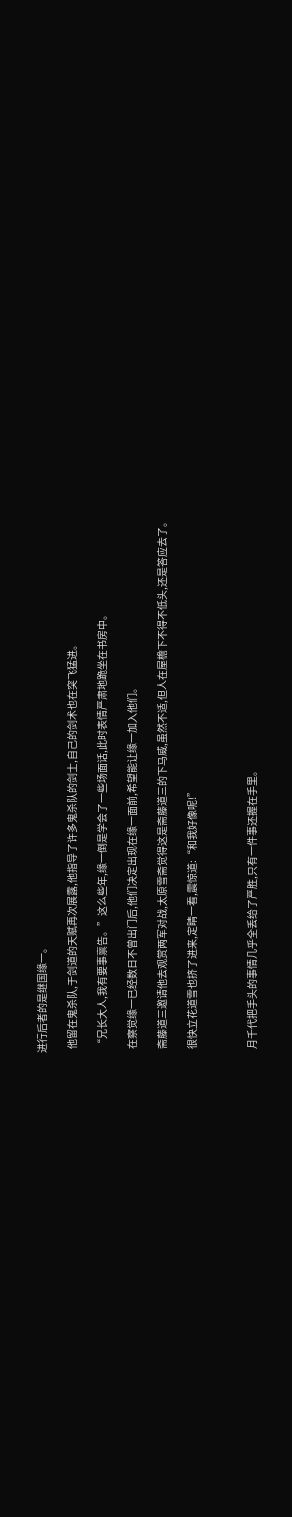进行后者的是继国缘一。

  他留在鬼杀队,于剑道的天赋再次展露,他指导了许多鬼杀队的剑士,自己的剑术也在突飞猛进。

  “兄长大人,我有要事禀告。”这么些年,缘一倒是学会了一些场面话,此时表情严肃地跪坐在书房中。

  在察觉缘一已经数日不曾出门后,他们决定出现在缘一面前,希望能让缘一加入他们。

  斋藤道三邀请他去观赏两军对战,太原雪斋觉得这是斋藤道三的下马威,虽然不适,但人在屋檐下不得不低头,还是答应去了。

  很快立花道雪也挤了进来,定睛一看,震惊道:“和我好像呢!”



  月千代把手头的事情几乎全丢给了严胜,只有一件事还握在手里。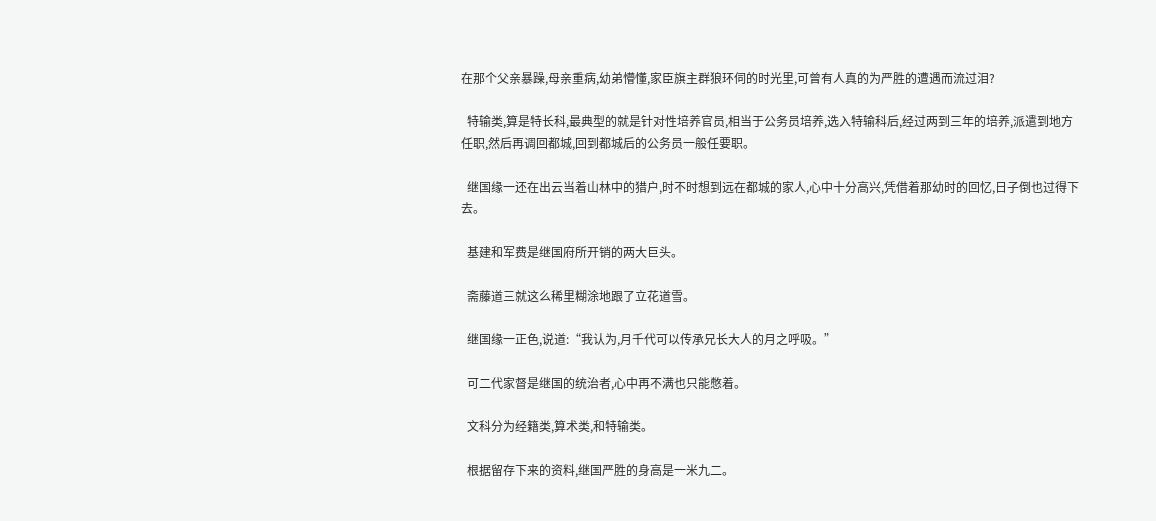在那个父亲暴躁,母亲重病,幼弟懵懂,家臣旗主群狼环伺的时光里,可曾有人真的为严胜的遭遇而流过泪?

  特输类,算是特长科,最典型的就是针对性培养官员,相当于公务员培养,选入特输科后,经过两到三年的培养,派遣到地方任职,然后再调回都城,回到都城后的公务员一般任要职。

  继国缘一还在出云当着山林中的猎户,时不时想到远在都城的家人,心中十分高兴,凭借着那幼时的回忆,日子倒也过得下去。

  基建和军费是继国府所开销的两大巨头。

  斋藤道三就这么稀里糊涂地跟了立花道雪。

  继国缘一正色,说道:“我认为,月千代可以传承兄长大人的月之呼吸。”

  可二代家督是继国的统治者,心中再不满也只能憋着。

  文科分为经籍类,算术类,和特输类。

  根据留存下来的资料,继国严胜的身高是一米九二。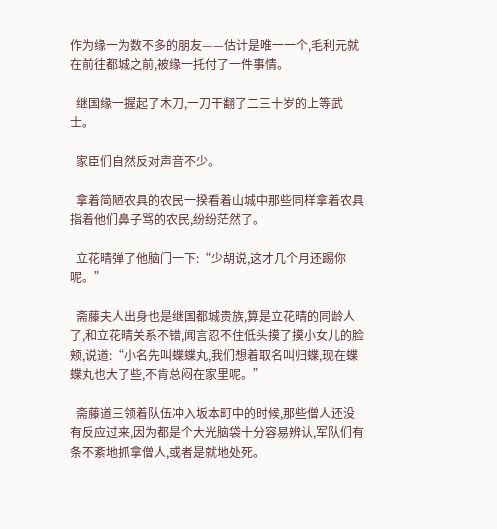作为缘一为数不多的朋友——估计是唯一一个,毛利元就在前往都城之前,被缘一托付了一件事情。

  继国缘一握起了木刀,一刀干翻了二三十岁的上等武士。

  家臣们自然反对声音不少。

  拿着简陋农具的农民一揆看着山城中那些同样拿着农具指着他们鼻子骂的农民,纷纷茫然了。

  立花晴弹了他脑门一下:“少胡说,这才几个月还踢你呢。”

  斋藤夫人出身也是继国都城贵族,算是立花晴的同龄人了,和立花晴关系不错,闻言忍不住低头摸了摸小女儿的脸颊,说道:“小名先叫蝶蝶丸,我们想着取名叫归蝶,现在蝶蝶丸也大了些,不肯总闷在家里呢。”

  斋藤道三领着队伍冲入坂本町中的时候,那些僧人还没有反应过来,因为都是个大光脑袋十分容易辨认,军队们有条不紊地抓拿僧人,或者是就地处死。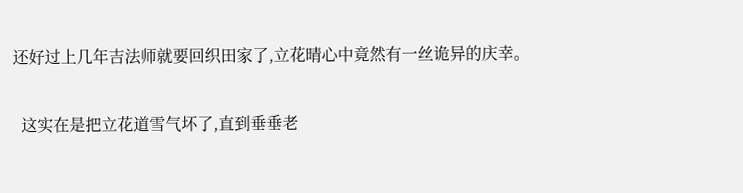还好过上几年吉法师就要回织田家了,立花晴心中竟然有一丝诡异的庆幸。

  这实在是把立花道雪气坏了,直到垂垂老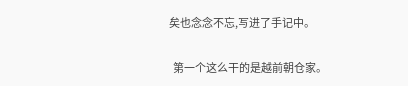矣也念念不忘,写进了手记中。

  第一个这么干的是越前朝仓家。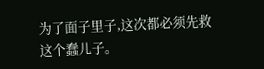为了面子里子,这次都必须先救这个蠢儿子。